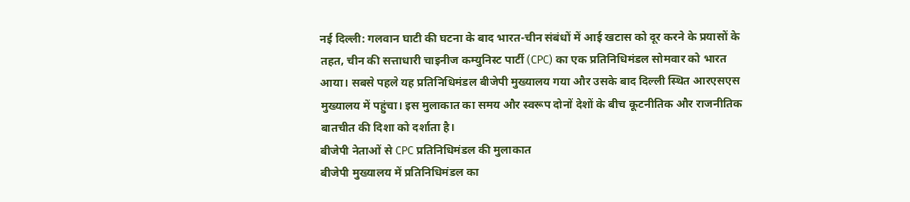नई दिल्ली: गलवान घाटी की घटना के बाद भारत-चीन संबंधों में आई खटास को दूर करने के प्रयासों के तहत, चीन की सत्ताधारी चाइनीज कम्युनिस्ट पार्टी (CPC) का एक प्रतिनिधिमंडल सोमवार को भारत आया। सबसे पहले यह प्रतिनिधिमंडल बीजेपी मुख्यालय गया और उसके बाद दिल्ली स्थित आरएसएस मुख्यालय में पहुंचा। इस मुलाकात का समय और स्वरूप दोनों देशों के बीच कूटनीतिक और राजनीतिक बातचीत की दिशा को दर्शाता है।
बीजेपी नेताओं से CPC प्रतिनिधिमंडल की मुलाकात
बीजेपी मुख्यालय में प्रतिनिधिमंडल का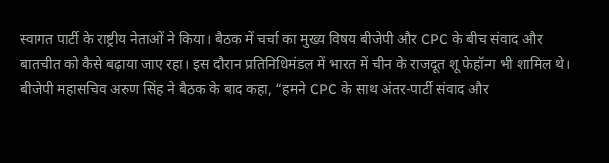स्वागत पार्टी के राष्ट्रीय नेताओं ने किया। बैठक में चर्चा का मुख्य विषय बीजेपी और CPC के बीच संवाद और बातचीत को कैसे बढ़ाया जाए रहा। इस दौरान प्रतिनिधिमंडल में भारत में चीन के राजदूत शू फेहॉन्ग भी शामिल थे।
बीजेपी महासचिव अरुण सिंह ने बैठक के बाद कहा, “हमने CPC के साथ अंतर-पार्टी संवाद और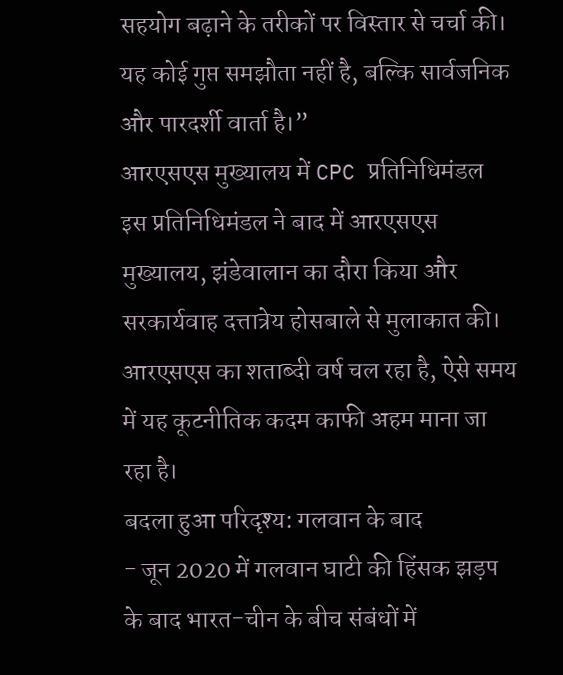सहयोग बढ़ाने के तरीकों पर विस्तार से चर्चा की। यह कोई गुप्त समझौता नहीं है, बल्कि सार्वजनिक और पारदर्शी वार्ता है।”
आरएसएस मुख्यालय में CPC प्रतिनिधिमंडल
इस प्रतिनिधिमंडल ने बाद में आरएसएस मुख्यालय, झंडेवालान का दौरा किया और सरकार्यवाह दत्तात्रेय होसबाले से मुलाकात की। आरएसएस का शताब्दी वर्ष चल रहा है, ऐसे समय में यह कूटनीतिक कदम काफी अहम माना जा रहा है।
बदला हुआ परिदृश्य: गलवान के बाद
- जून 2020 में गलवान घाटी की हिंसक झड़प के बाद भारत-चीन के बीच संबंधों में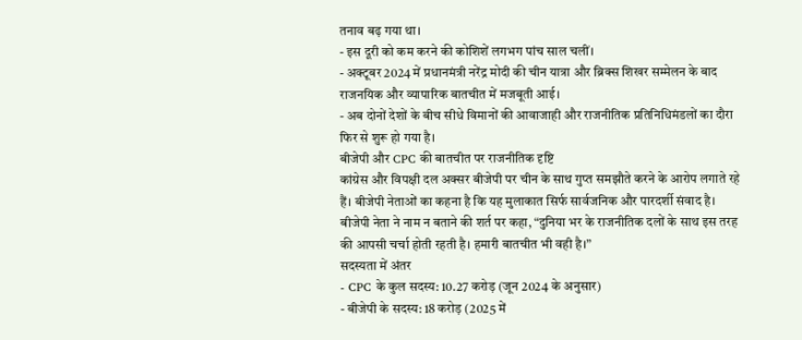तनाव बढ़ गया था।
- इस दूरी को कम करने की कोशिशें लगभग पांच साल चलीं।
- अक्टूबर 2024 में प्रधानमंत्री नरेंद्र मोदी की चीन यात्रा और ब्रिक्स शिखर सम्मेलन के बाद राजनयिक और व्यापारिक बातचीत में मजबूती आई।
- अब दोनों देशों के बीच सीधे विमानों की आवाजाही और राजनीतिक प्रतिनिधिमंडलों का दौरा फिर से शुरू हो गया है।
बीजेपी और CPC की बातचीत पर राजनीतिक दृष्टि
कांग्रेस और विपक्षी दल अक्सर बीजेपी पर चीन के साथ गुप्त समझौते करने के आरोप लगाते रहे हैं। बीजेपी नेताओं का कहना है कि यह मुलाकात सिर्फ सार्वजनिक और पारदर्शी संवाद है। बीजेपी नेता ने नाम न बताने की शर्त पर कहा, “दुनिया भर के राजनीतिक दलों के साथ इस तरह की आपसी चर्चा होती रहती है। हमारी बातचीत भी वही है।”
सदस्यता में अंतर
- CPC के कुल सदस्य: 10.27 करोड़ (जून 2024 के अनुसार)
- बीजेपी के सदस्य: 18 करोड़ (2025 में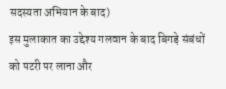सदस्यता अभियान के बाद)
इस मुलाकात का उद्देश्य गलवान के बाद बिगड़े संबंधों को पटरी पर लाना और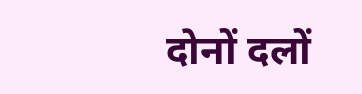दोनों दलों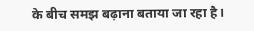के बीच समझ बढ़ाना बताया जा रहा है।